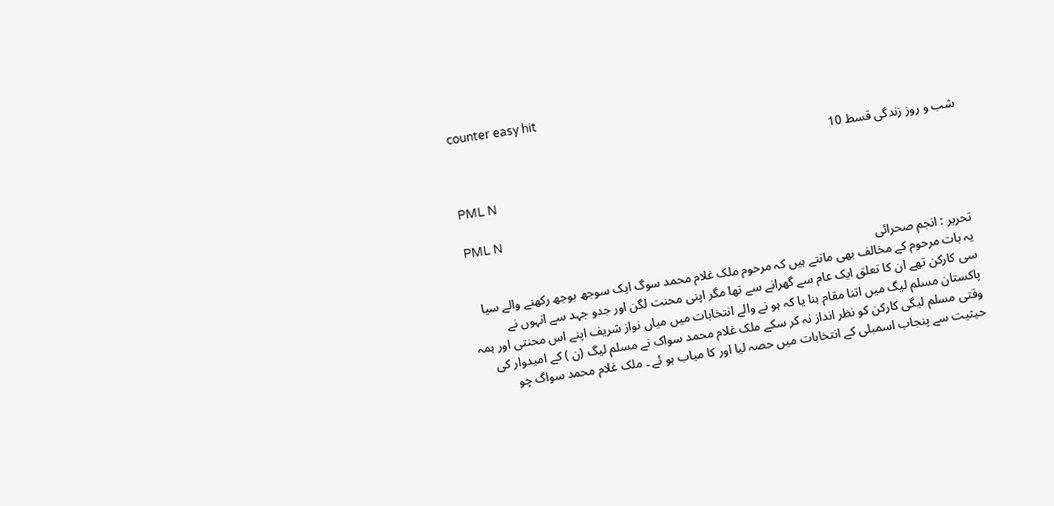counter easy hit

شب و روز زندگی قسط 10

PML N

PML N

تحریر : انجم صحرائی
یہ بات مرحوم کے مخالف بھی مانتے ہیں کہ مرحوم ملک غلام محمد سوگ ایک سوجھ بوجھ رکھنے والے سیا سی کارکن تھے ان کا تعلق ایک عام سے گھرانے سے تھا مگر اپنی محنت لگن اور جدو جہد سے انہوں نے پاکستان مسلم لیگ میں اتنا مقام بنا یا کہ ہو نے والے انتخابات میں میاں نواز شریف اپنے اس محنتی اور ہمہ وقتی مسلم لیگی کارکن کو نظر انداز نہ کر سکے ملک غلام محمد سواک نے مسلم لیگ (ن ) کے امیدوار کی حیثیت سے پنجاب اسمبلی کے انتخابات میں حصہ لیا اور کا میاب ہو ئے ۔ ملک غلام محمد سواگ چو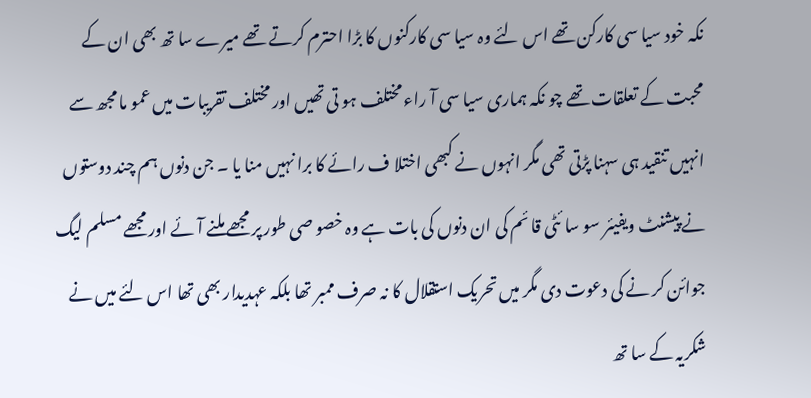نکہ خود سیا سی کارکن تھے اس لئے وہ سیا سی کارکنوں کا بڑا احترم کرتے تھے میرے سا تھ بھی ان کے محبت کے تعلقات تھے چو نکہ ہماری سیا سی آ راء مختلف ہو تی تھیں اور مختلف تقریبات میں عمو ما مجھ سے انہیں تنقید ہی سہنا پڑتی تھی مگر انہوں نے کبھی اختلا ف رائے کا برا نہیں منا یا ۔ جن دنوں ہم چند دوستوں نے پیشنٹ ویفیئر سو سا ئٹی قا ئم کی ان دنوں کی بات ہے وہ خصو صی طور پر مجھے ملنے آ ئے اور مجھے مسلم لیگ جوائن کر نے کی دعوت دی مگر میں تحریک استقلال کا نہ صرف ممبر تھا بلکہ عہدیدار بھی تھا اس لئے میں نے شکریہ کے سا تھ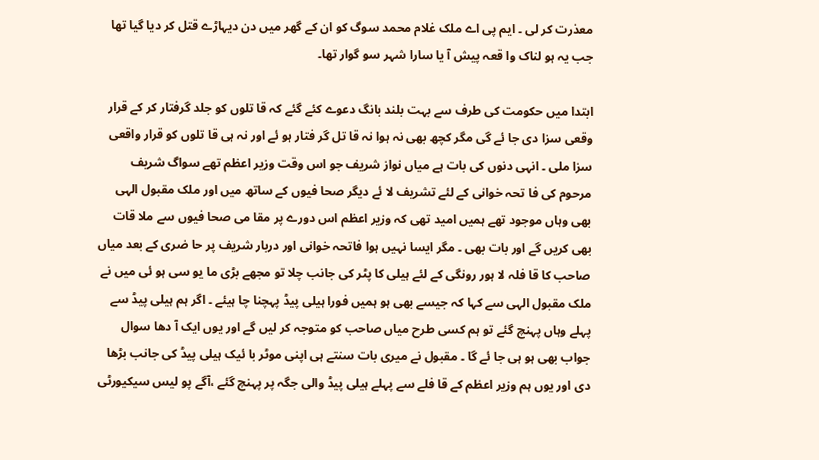معذرت کر لی ۔ ایم پی اے ملک غلام محمد سوگ کو ان کے گھر میں دن دیہاڑے قتل کر دیا گیا تھا جب یہ ہو لناک وا قعہ پیش آ یا سارا شہر سو گوار تھا۔

ابتدا میں حکومت کی طرف سے بہت بلند بانگ دعوے کئے گئے کہ قا تلوں کو جلد گرفتار کر کے قرار وقعی سزا دی جا ئے گی مگر کچھ بھی نہ ہوا نہ قا تل گر فتار ہو ئے اور نہ ہی قا تلوں کو قرار واقعی سزا ملی ۔ انہی دنوں کی بات ہے میاں نواز شریف جو اس وقت وزیر اعظم تھے سواگ شریف مرحوم کی فا تحہ خوانی کے لئے تشریف لا ئے دیگر صحا فیوں کے ساتھ میں اور ملک مقبول الہی بھی وہاں موجود تھے ہمیں امید تھی کہ وزیر اعظم اس دورے پر مقا می صحا فیوں سے ملا قات بھی کریں گے اور بات بھی ۔ مگر ایسا نہیں ہوا فاتحہ خوانی اور دربار شریف پر حا ضری کے بعد میاں صاحب کا قا فلہ لا ہور رونگی کے لئے ہیلی کا پٹر کی جانب چلا تو مجھے بڑی ما یو سی ہو ئی میں نے ملک مقبول الہی سے کہا کہ جیسے بھی ہو ہمیں فورا ہیلی پیڈ پہچنا چا ہیئے ۔ اگر ہم ہیلی پیڈ سے پہلے وہاں پہنچ گئے تو ہم کسی طرح میاں صاحب کو متوجہ کر لیں گے اور یوں ایک آ دھا سوال جواب بھی ہو ہی جا ئے گا ۔ مقبول نے میری بات سنتے ہی اپنی موٹر با ئیک ہیلی پیڈ کی جانب بڑھا دی اور یوں ہم وزیر اعظم کے قا فلے سے پہلے ہیلی پیڈ والی جگہ پر پہنچ گئے ،آگے پو لیس سیکیورٹی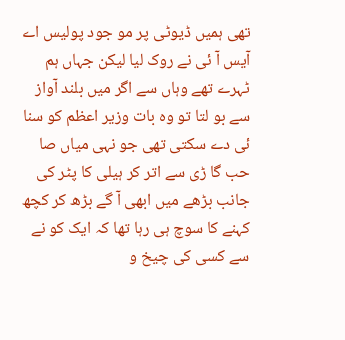تھی ہمیں ڈیوٹی پر مو جود پولیس اے آیس آ ئی نے روک لیا لیکن جہاں ہم ٹہرے تھے وہاں سے اگر میں بلند آواز سے بو لتا تو وہ بات وزیر اعظم کو سنا ئی دے سکتی تھی جو نہی میاں صا حب گا ڑی سے اتر کر ہیلی کا پٹر کی جانب بڑھے میں ابھی آ گے بڑھ کر کچھ کہنے کا سوچ ہی رہا تھا کہ ایک کو نے سے کسی کی چیخ و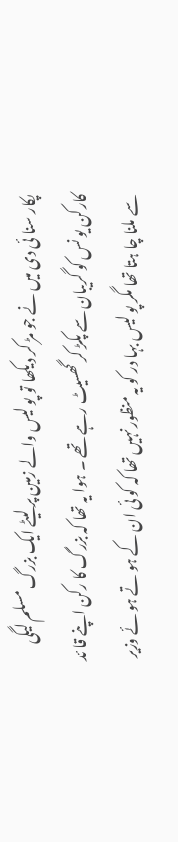پکار سنا ئی دی میں نے جو مڑ کر دیکھا تو پو لیس والے زمین پر لیٹے ایک بزرگ مسلم لیگی کارکن یو نس کو گریبان سے پکڑ کر گھسیٹ رہے تھے ۔ ہوا یہ تھا کہ بزرگ کا رکن اپنے قا ئد سے ملنا چا ہتا تھا مگر پو لیس بہا در کو یہ منظور نہیں تھا کہ کو ئی ان کے ہو تے ہو ئے وزیر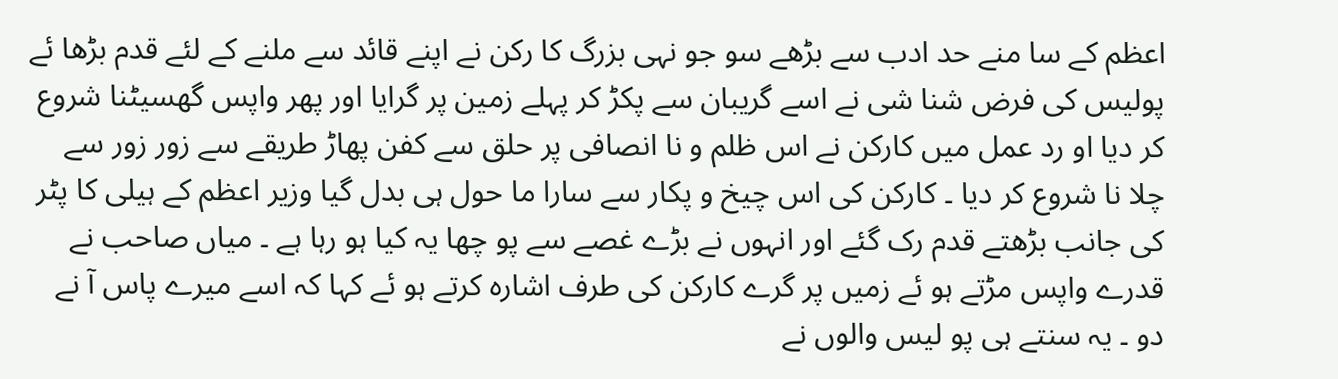اعظم کے سا منے حد ادب سے بڑھے سو جو نہی بزرگ کا رکن نے اپنے قائد سے ملنے کے لئے قدم بڑھا ئے پولیس کی فرض شنا شی نے اسے گریبان سے پکڑ کر پہلے زمین پر گرایا اور پھر واپس گھسیٹنا شروع کر دیا او رد عمل میں کارکن نے اس ظلم و نا انصافی پر حلق سے کفن پھاڑ طریقے سے زور زور سے چلا نا شروع کر دیا ۔ کارکن کی اس چیخ و پکار سے سارا ما حول ہی بدل گیا وزیر اعظم کے ہیلی کا پٹر کی جانب بڑھتے قدم رک گئے اور انہوں نے بڑے غصے سے پو چھا یہ کیا ہو رہا ہے ۔ میاں صاحب نے قدرے واپس مڑتے ہو ئے زمیں پر گرے کارکن کی طرف اشارہ کرتے ہو ئے کہا کہ اسے میرے پاس آ نے دو ۔ یہ سنتے ہی پو لیس والوں نے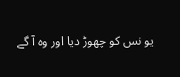یو نس کو چھوڑ دیا اور وہ آ گے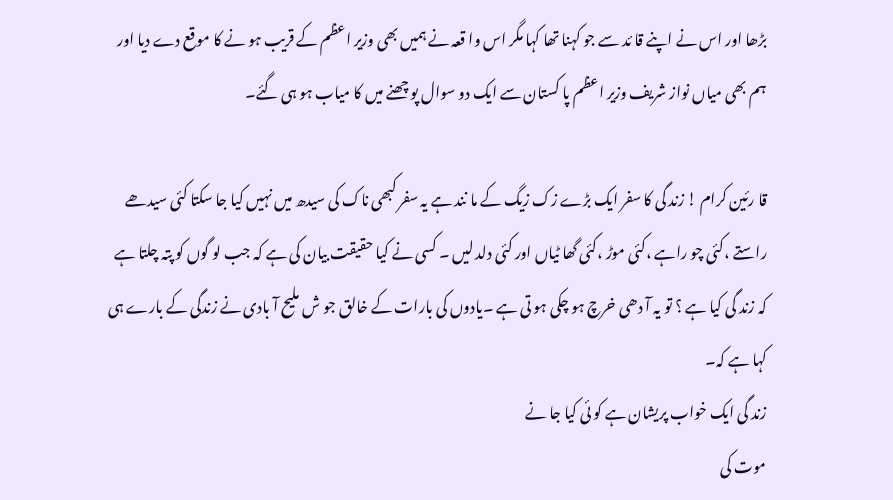بڑھا اور اس نے اپنے قا ئد سے جو کہنا تھا کہا مگر اس وا قعہ نے ہمیں بھی وزیر اعظم کے قریب ہو نے کا موقع دے دیا اور ہم بھی میاں نواز شریف وزیر اعظم پا کستان سے ایک دو سوال پو چھنے میں کا میاب ہو ہی گئے۔

قا رئین کرام ! زند گی کا سفر ایک بڑے زک زیگ کے ما نند ہے یہ سفر کبھی ناک کی سیدھ میں نہیں کیا جا سکتا کئی سیدھے راستے ،کئی چو راہے ،کئی موڑ ،کئی گھا ٹیاں اور کئی دلد لیں ۔ کسی نے کیا حقیقت بیان کی ہے کہ جب لو گوں کو پتہ چلتا ہے کہ زند گی کیا ہے ؟ تو یہ آ دھی خرچ ہو چکی ہو تی ہے ۔یادوں کی بارات کے خالق جو ش ملیح آ بادی نے زندگی کے بارے ہی کہا ہے کہ۔
زند گی ایک خواب پریشان ہے کو ئی کیا جا نے
موت کی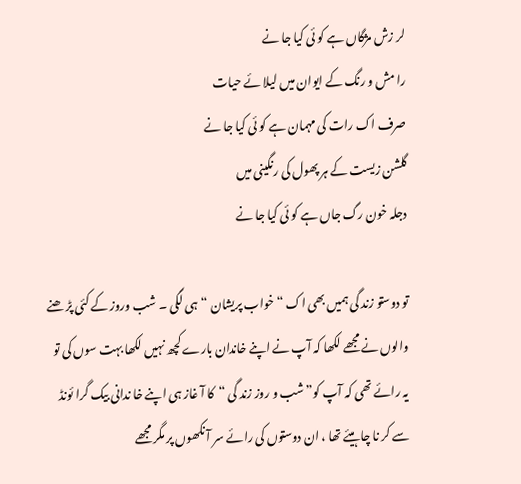لر زش مژگاں ہے کو ئی کیا جا نے
را مش و رنگ کے ایوان میں لیلا ئے حیات
صرف اک رات کی مہمان ہے کو ئی کیا جا نے
گلشن زیست کے ہر پھول کی رنگینی میں
دجلہ خون رگ جاں ہے کو ئی کیا جا نے

تو دوستو زند گی ہمیں بھی اک “خواب پریشان “ہی لگی ۔ شب وروز کے کئی پڑ ھنے والوں نے مجھے لکھا کہ آپ نے اپنے خاندان بارے کچھ نہیں لکھا بہت سوں کی تو یہ رائے تھی کہ آپ کو” شب و روز زند گی “کا آ غاز ہی اپنے خا ندانی بیک گرا ئونڈ سے کر نا چا ہیئے تھا ، ان دوستوں کی رائے سر آ نکھوں پر مگر مجھے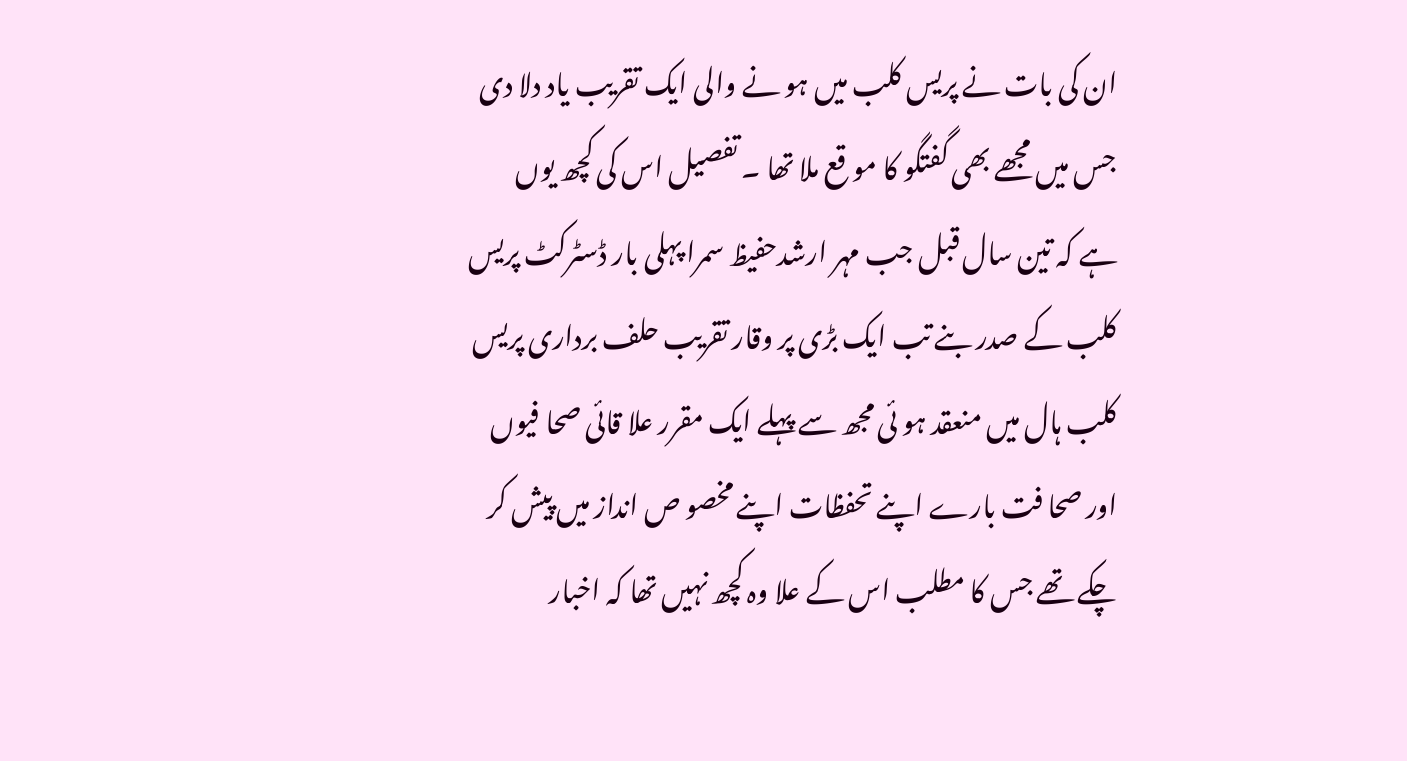ان کی بات نے پریس کلب میں ہو نے والی ایک تقریب یاد دلا دی جس میں مجھے بھی گفتگو کا مو قع ملا تھا ۔ تفصیل اس کی کچھ یوں ہے کہ تین سال قبل جب مہر ارشدحفیظ سمرا پہلی بار ڈسٹرکٹ پریس کلب کے صدر بنے تب ایک بڑی پر وقار تقریب حلف برداری پریس کلب ہال میں منعقد ہو ئی مجھ سے پہلے ایک مقرر علا قائی صحا فیوں اور صحا فت بارے اپنے تحفظات اپنے مخصو ص انداز میں پیش کر چکے تھے جس کا مطلب اس کے علا وہ کچھ نہیں تھا کہ اخبار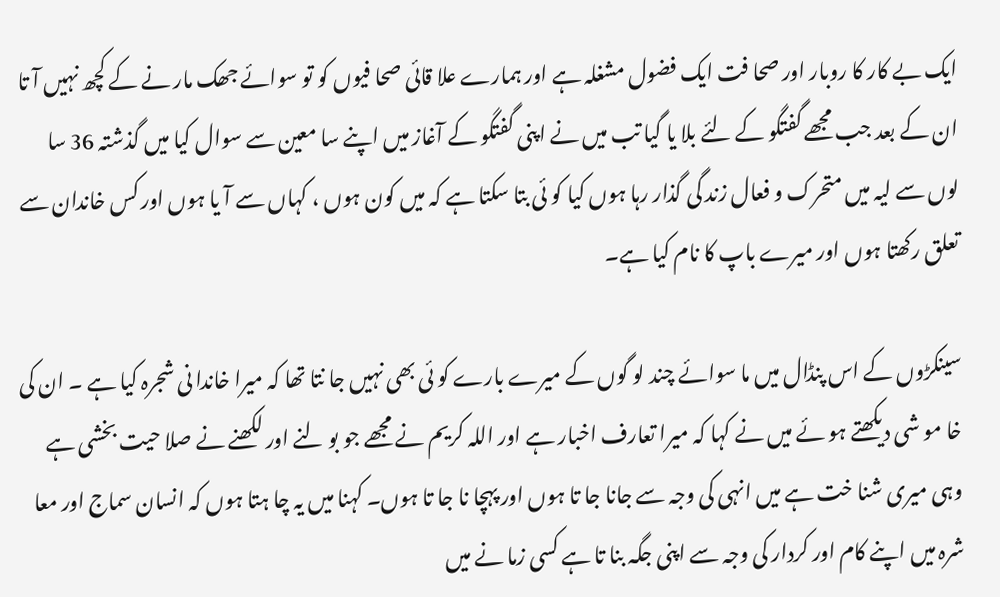ایک بے کار کا روبار اور صحا فت ایک فضول مشغلہ ہے اور ہمارے علا قائی صحا فیوں کو تو سوائے جھک مار نے کے کچھ نہیں آ تا ان کے بعد جب مجھے گفتگو کے لئے بلا یا گیا تب میں نے اپنی گفتگو کے آغاز میں اپنے سا معین سے سوال کیا میں گذشتہ 36 سا لوں سے لیہ میں متحرک و فعال زند گی گذار رہا ہوں کیا کو ئی بتا سکتا ہے کہ میں کون ہوں ، کہاں سے آ یا ہوں اور کس خاندان سے تعلق رکھتا ہوں اور میرے باپ کا نام کیا ہے۔

سینکڑوں کے اس پنڈال میں ما سوائے چند لو گوں کے میرے بارے کو ئی بھی نہیں جا نتا تھا کہ میرا خاندا نی شجرہ کیا ہے ۔ ان کی خا مو شی دیکھتے ہو ئے میں نے کہا کہ میرا تعارف اخبار ہے اور اللہ کریم نے مجھے جو بو لنے اور لکھنے نے صلا حیت بخشی ہے وہی میری شنا خت ہے میں انہی کی وجہ سے جانا جا تا ہوں اور پہچا نا جا تا ہوں۔ کہنا میں یہ چا ہتا ہوں کہ انسان سماج اور معا شرہ میں اپنے کام اور کردار کی وجہ سے اپنی جگہ بنا تا ہے کسی زما نے میں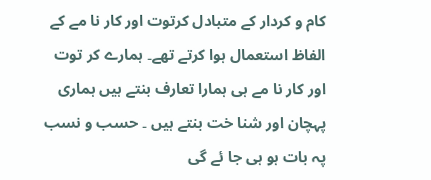کام و کردار کے متبادل کرتوت اور کار نا مے کے الفاظ استعمال ہوا کرتے تھے۔ ہمارے کر توت اور کار نا مے ہی ہمارا تعارف بنتے ہیں ہماری پہچان اور شنا خت بنتے ہیں ۔ حسب و نسب پہ بات ہو ہی جا ئے گی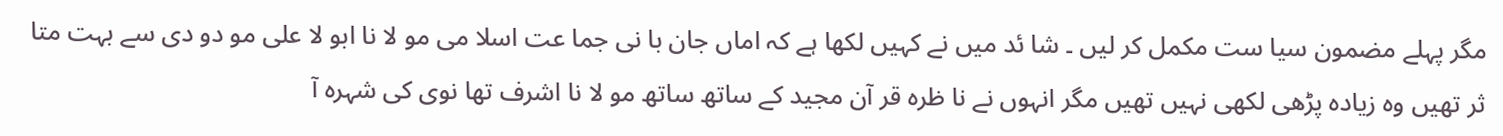مگر پہلے مضمون سیا ست مکمل کر لیں ۔ شا ئد میں نے کہیں لکھا ہے کہ اماں جان با نی جما عت اسلا می مو لا نا ابو لا علی مو دو دی سے بہت متا ثر تھیں وہ زیادہ پڑھی لکھی نہیں تھیں مگر انہوں نے نا ظرہ قر آن مجید کے ساتھ ساتھ مو لا نا اشرف تھا نوی کی شہرہ آ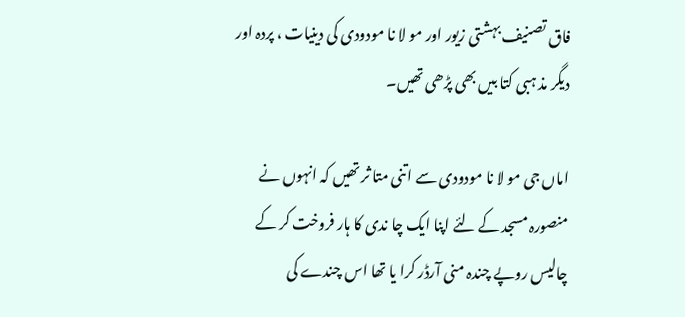فاق تصنیف بہشتی زیور اور مو لا نا مودودی کی دینیات ، پردہ اور دیگر مذ ہبی کتا بیں بھی پڑھی تھیں۔

اماں جی مو لا نا مودودی سے اتنی متا ثر تھیں کہ انہوں نے منصورہ مسجد کے لئے اپنا ایک چا ندی کا ہار فروخت کر کے چالیس روپے چندہ منی آرڈر کرا یا تھا اس چندے کی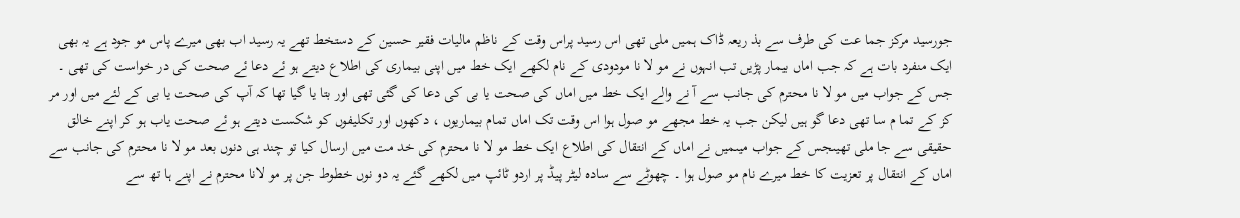جورسید مرکز جما عت کی طرف سے بذ ریعہ ڈاک ہمیں ملی تھی اس رسید پراس وقت کے ناظم مالیات فقیر حسین کے دستخط تھے یہ رسید اب بھی میرے پاس مو جود ہے یہ بھی ایک منفرد بات ہے کہ جب اماں بیمار پڑیں تب انہوں نے مو لا نا مودودی کے نام لکھے ایک خط میں اپنی بیماری کی اطلاع دیتے ہو ئے دعا ئے صحت کی در خواست کی تھی ۔ جس کے جواب میں مو لا نا محترم کی جانب سے آ نے والے ایک خط میں اماں کی صحت یا بی کی دعا کی گئی تھی اور بتا یا گیا تھا کہ آپ کی صحت یا بی کے لئے میں اور مر کز کے تما م سا تھی دعا گو ہیں لیکن جب یہ خط مجھے مو صول ہوا اس وقت تک اماں تمام بیماریوں ، دکھوں اور تکلیفوں کو شکست دیتے ہو ئے صحت یاب ہو کر اپنے خالق حقیقی سے جا ملی تھیںجس کے جواب میںمیں نے اماں کے انتقال کی اطلاع ایک خط مو لا نا محترم کی خد مت میں ارسال کیا تو چند ہی دنوں بعد مو لا نا محترم کی جانب سے اماں کے انتقال پر تعزیت کا خط میرے نام مو صول ہوا ۔ چھوٹے سے سادہ لیٹر پیڈ پر اردو ٹائپ میں لکھے گئے یہ دو نوں خطوط جن پر مو لانا محترم نے اپنے ہا تھ سے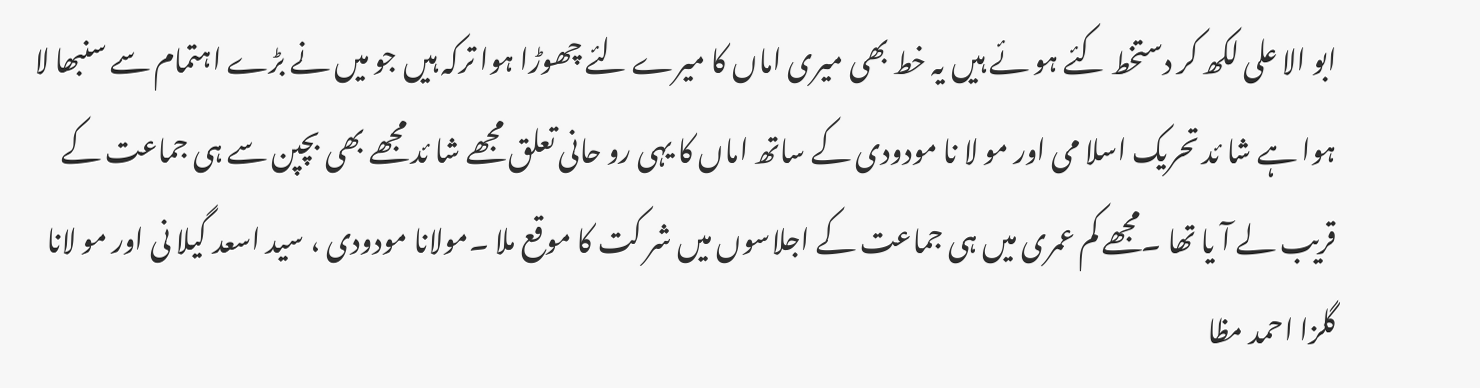ابو الا علی لکھ کر دستخط کئے ہو ئے ہیں یہ خط بھی میری اماں کا میرے لئے چھوڑا ہوا ترکہ ہیں جو میں نے بڑے اہتمام سے سنبھا لا ہوا ہے شا ئد تحریک اسلا می اور مو لا نا مودودی کے ساتھ اماں کا یہی رو حانی تعلق مجھے شا ئد مجھے بھی بچپن سے ہی جماعت کے قریب لے آ یا تھا ۔مجھے کم عمری میں ہی جماعت کے اجلاسوں میں شر کت کا موقع ملا ۔مولانا مودودی ، سید اسعد گیلا نی اور مو لانا گلزا احمد مظا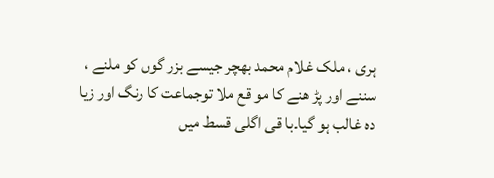ہری ، ملک غلام محمد بھچر جیسے بزر گوں کو ملنے ، سننے اور پڑ ھنے کا مو قع ملا توجماعت کا رنگ اور زیا دہ غالب ہو گیا۔با قی اگلی قسط میں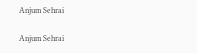Anjum Sehrai

Anjum Sehrai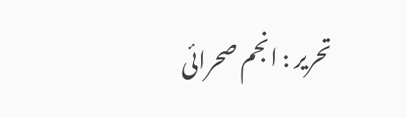تحریر : انجم صحرائی